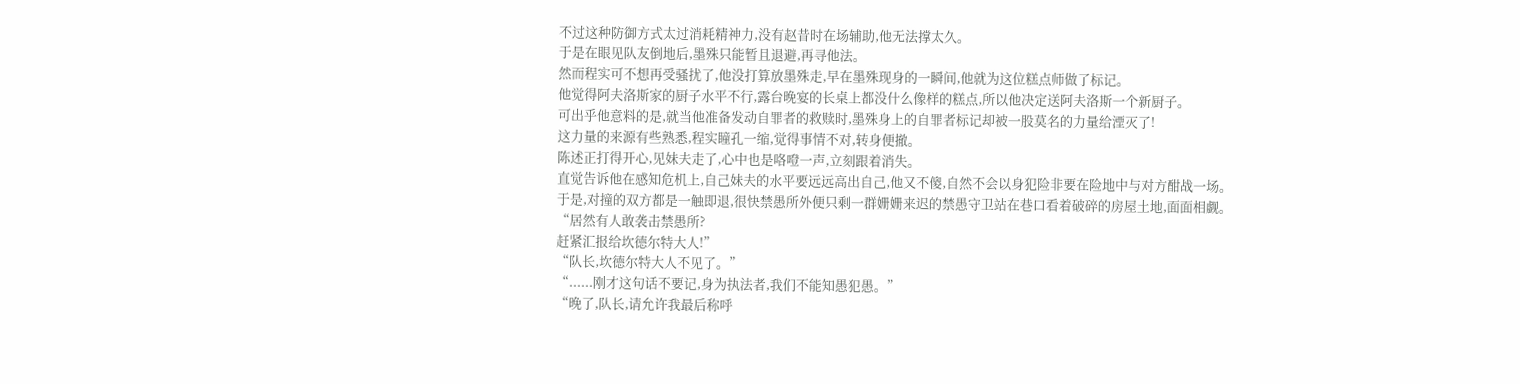不过这种防御方式太过消耗精神力,没有赵昔时在场辅助,他无法撑太久。
于是在眼见队友倒地后,墨殊只能暂且退避,再寻他法。
然而程实可不想再受骚扰了,他没打算放墨殊走,早在墨殊现身的一瞬间,他就为这位糕点师做了标记。
他觉得阿夫洛斯家的厨子水平不行,露台晚宴的长桌上都没什么像样的糕点,所以他决定送阿夫洛斯一个新厨子。
可出乎他意料的是,就当他准备发动自罪者的救赎时,墨殊身上的自罪者标记却被一股莫名的力量给湮灭了!
这力量的来源有些熟悉,程实瞳孔一缩,觉得事情不对,转身便撤。
陈述正打得开心,见妹夫走了,心中也是咯噔一声,立刻跟着消失。
直觉告诉他在感知危机上,自己妹夫的水平要远远高出自己,他又不傻,自然不会以身犯险非要在险地中与对方酣战一场。
于是,对撞的双方都是一触即退,很快禁愚所外便只剩一群姗姗来迟的禁愚守卫站在巷口看着破碎的房屋土地,面面相觑。
“居然有人敢袭击禁愚所?
赶紧汇报给坎德尔特大人!”
“队长,坎德尔特大人不见了。”
“......刚才这句话不要记,身为执法者,我们不能知愚犯愚。”
“晚了,队长,请允许我最后称呼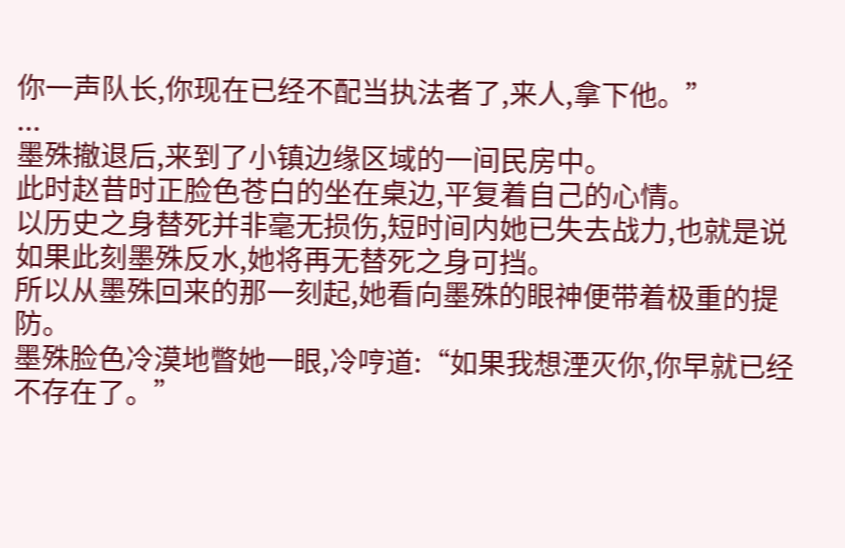你一声队长,你现在已经不配当执法者了,来人,拿下他。”
...
墨殊撤退后,来到了小镇边缘区域的一间民房中。
此时赵昔时正脸色苍白的坐在桌边,平复着自己的心情。
以历史之身替死并非毫无损伤,短时间内她已失去战力,也就是说如果此刻墨殊反水,她将再无替死之身可挡。
所以从墨殊回来的那一刻起,她看向墨殊的眼神便带着极重的提防。
墨殊脸色冷漠地瞥她一眼,冷哼道:“如果我想湮灭你,你早就已经不存在了。”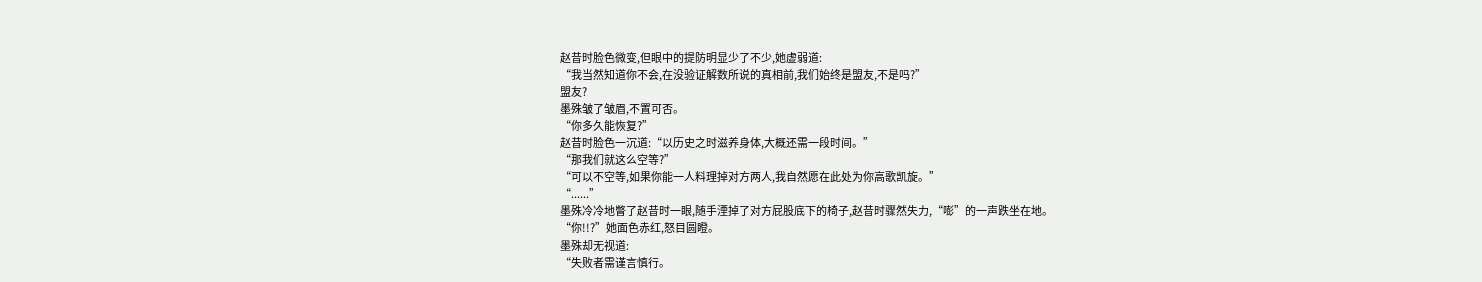赵昔时脸色微变,但眼中的提防明显少了不少,她虚弱道:
“我当然知道你不会,在没验证解数所说的真相前,我们始终是盟友,不是吗?”
盟友?
墨殊皱了皱眉,不置可否。
“你多久能恢复?”
赵昔时脸色一沉道:“以历史之时滋养身体,大概还需一段时间。”
“那我们就这么空等?”
“可以不空等,如果你能一人料理掉对方两人,我自然愿在此处为你高歌凯旋。”
“......”
墨殊冷冷地瞥了赵昔时一眼,随手湮掉了对方屁股底下的椅子,赵昔时骤然失力,“嘭”的一声跌坐在地。
“你!!?”她面色赤红,怒目圆瞪。
墨殊却无视道:
“失败者需谨言慎行。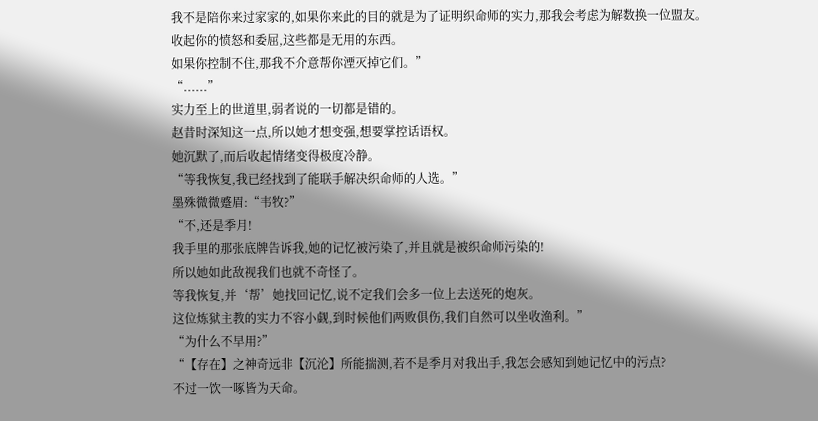我不是陪你来过家家的,如果你来此的目的就是为了证明织命师的实力,那我会考虑为解数换一位盟友。
收起你的愤怒和委屈,这些都是无用的东西。
如果你控制不住,那我不介意帮你湮灭掉它们。”
“......”
实力至上的世道里,弱者说的一切都是错的。
赵昔时深知这一点,所以她才想变强,想要掌控话语权。
她沉默了,而后收起情绪变得极度冷静。
“等我恢复,我已经找到了能联手解决织命师的人选。”
墨殊微微蹙眉:“韦牧?”
“不,还是季月!
我手里的那张底牌告诉我,她的记忆被污染了,并且就是被织命师污染的!
所以她如此敌视我们也就不奇怪了。
等我恢复,并‘帮’她找回记忆,说不定我们会多一位上去送死的炮灰。
这位炼狱主教的实力不容小觑,到时候他们两败俱伤,我们自然可以坐收渔利。”
“为什么不早用?”
“【存在】之神奇远非【沉沦】所能揣测,若不是季月对我出手,我怎会感知到她记忆中的污点?
不过一饮一啄皆为天命。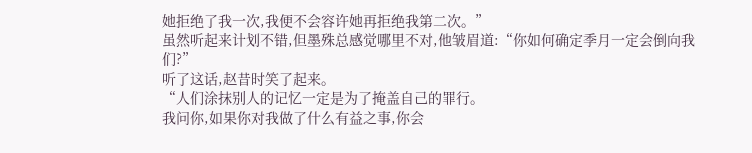她拒绝了我一次,我便不会容许她再拒绝我第二次。”
虽然听起来计划不错,但墨殊总感觉哪里不对,他皱眉道:“你如何确定季月一定会倒向我们?”
听了这话,赵昔时笑了起来。
“人们涂抹别人的记忆一定是为了掩盖自己的罪行。
我问你,如果你对我做了什么有益之事,你会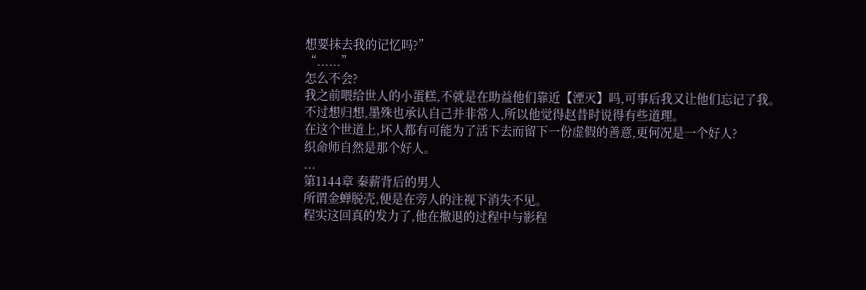想要抹去我的记忆吗?”
“......”
怎么不会?
我之前喂给世人的小蛋糕,不就是在助益他们靠近【湮灭】吗,可事后我又让他们忘记了我。
不过想归想,墨殊也承认自己并非常人,所以他觉得赵昔时说得有些道理。
在这个世道上,坏人都有可能为了活下去而留下一份虚假的善意,更何况是一个好人?
织命师自然是那个好人。
...
第1144章 秦薪背后的男人
所谓金蝉脱壳,便是在旁人的注视下消失不见。
程实这回真的发力了,他在撤退的过程中与影程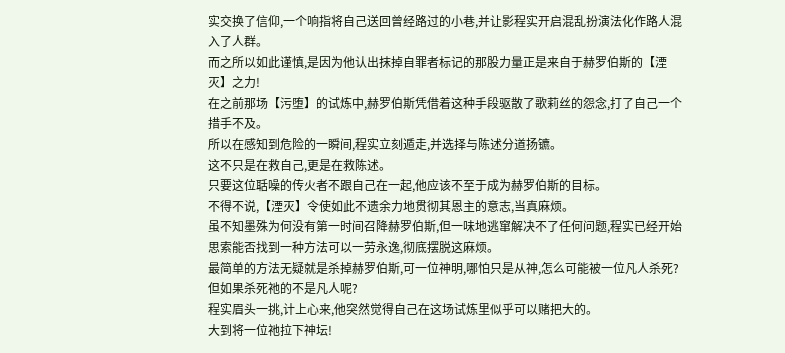实交换了信仰,一个响指将自己送回曾经路过的小巷,并让影程实开启混乱扮演法化作路人混入了人群。
而之所以如此谨慎,是因为他认出抹掉自罪者标记的那股力量正是来自于赫罗伯斯的【湮灭】之力!
在之前那场【污堕】的试炼中,赫罗伯斯凭借着这种手段驱散了歌莉丝的怨念,打了自己一个措手不及。
所以在感知到危险的一瞬间,程实立刻遁走,并选择与陈述分道扬镳。
这不只是在救自己,更是在救陈述。
只要这位聒噪的传火者不跟自己在一起,他应该不至于成为赫罗伯斯的目标。
不得不说,【湮灭】令使如此不遗余力地贯彻其恩主的意志,当真麻烦。
虽不知墨殊为何没有第一时间召降赫罗伯斯,但一味地逃窜解决不了任何问题,程实已经开始思索能否找到一种方法可以一劳永逸,彻底摆脱这麻烦。
最简单的方法无疑就是杀掉赫罗伯斯,可一位神明,哪怕只是从神,怎么可能被一位凡人杀死?
但如果杀死祂的不是凡人呢?
程实眉头一挑,计上心来,他突然觉得自己在这场试炼里似乎可以赌把大的。
大到将一位祂拉下神坛!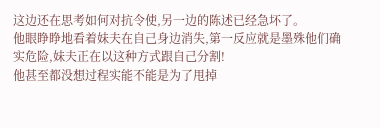这边还在思考如何对抗令使,另一边的陈述已经急坏了。
他眼睁睁地看着妹夫在自己身边消失,第一反应就是墨殊他们确实危险,妹夫正在以这种方式跟自己分割!
他甚至都没想过程实能不能是为了甩掉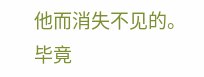他而消失不见的。
毕竟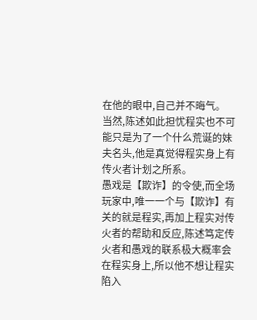在他的眼中,自己并不晦气。
当然,陈述如此担忧程实也不可能只是为了一个什么荒诞的妹夫名头,他是真觉得程实身上有传火者计划之所系。
愚戏是【欺诈】的令使,而全场玩家中,唯一一个与【欺诈】有关的就是程实,再加上程实对传火者的帮助和反应,陈述笃定传火者和愚戏的联系极大概率会在程实身上,所以他不想让程实陷入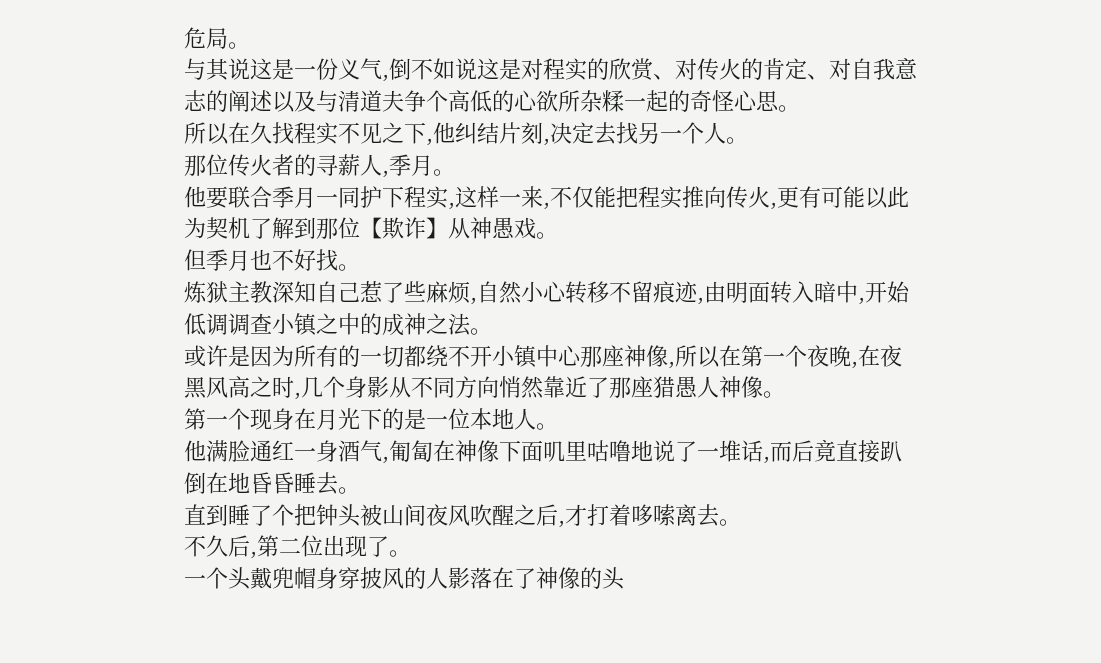危局。
与其说这是一份义气,倒不如说这是对程实的欣赏、对传火的肯定、对自我意志的阐述以及与清道夫争个高低的心欲所杂糅一起的奇怪心思。
所以在久找程实不见之下,他纠结片刻,决定去找另一个人。
那位传火者的寻薪人,季月。
他要联合季月一同护下程实,这样一来,不仅能把程实推向传火,更有可能以此为契机了解到那位【欺诈】从神愚戏。
但季月也不好找。
炼狱主教深知自己惹了些麻烦,自然小心转移不留痕迹,由明面转入暗中,开始低调调查小镇之中的成神之法。
或许是因为所有的一切都绕不开小镇中心那座神像,所以在第一个夜晚,在夜黑风高之时,几个身影从不同方向悄然靠近了那座猎愚人神像。
第一个现身在月光下的是一位本地人。
他满脸通红一身酒气,匍匐在神像下面叽里咕噜地说了一堆话,而后竟直接趴倒在地昏昏睡去。
直到睡了个把钟头被山间夜风吹醒之后,才打着哆嗦离去。
不久后,第二位出现了。
一个头戴兜帽身穿披风的人影落在了神像的头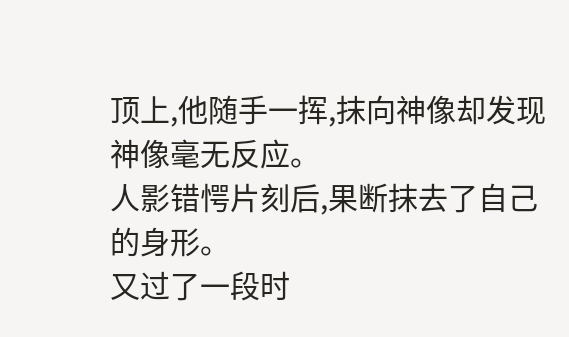顶上,他随手一挥,抹向神像却发现神像毫无反应。
人影错愕片刻后,果断抹去了自己的身形。
又过了一段时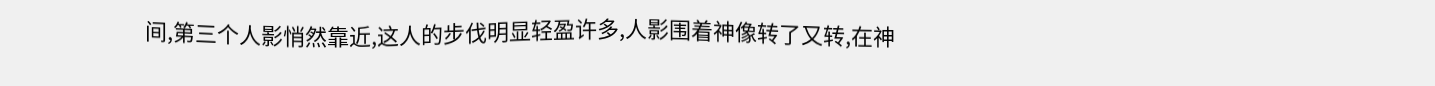间,第三个人影悄然靠近,这人的步伐明显轻盈许多,人影围着神像转了又转,在神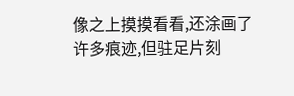像之上摸摸看看,还涂画了许多痕迹,但驻足片刻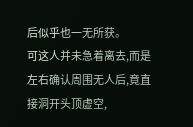后似乎也一无所获。
可这人并未急着离去,而是左右确认周围无人后,竟直接洞开头顶虚空,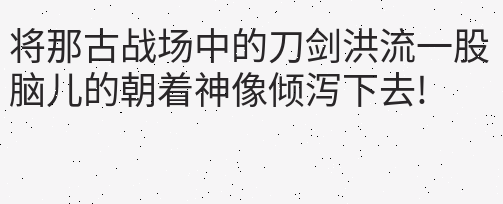将那古战场中的刀剑洪流一股脑儿的朝着神像倾泻下去!